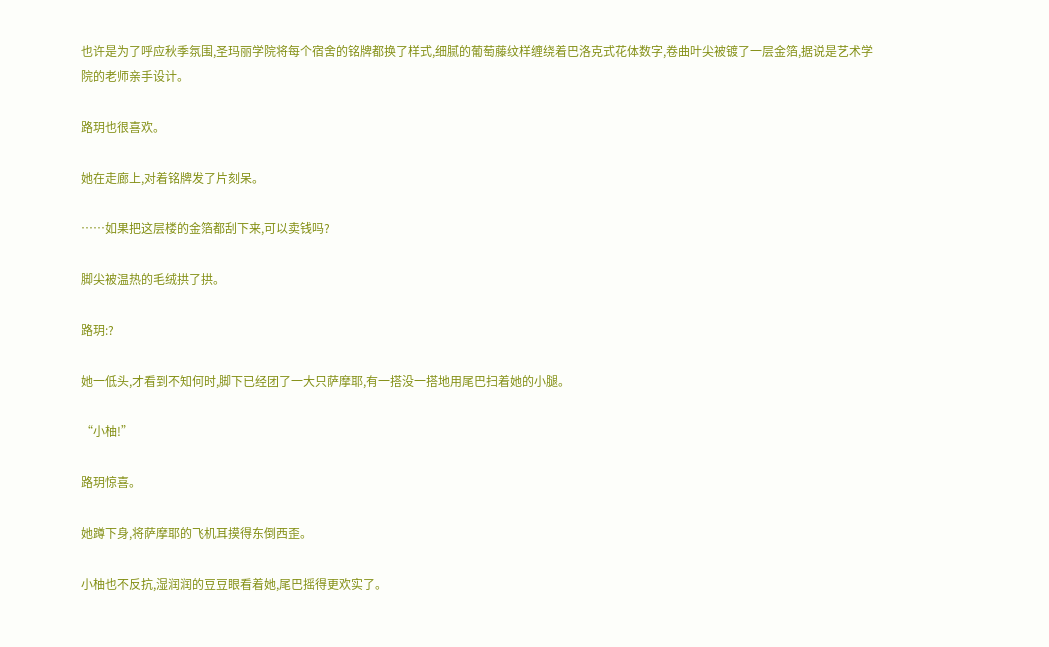也许是为了呼应秋季氛围,圣玛丽学院将每个宿舍的铭牌都换了样式,细腻的葡萄藤纹样缠绕着巴洛克式花体数字,卷曲叶尖被镀了一层金箔,据说是艺术学院的老师亲手设计。

路玥也很喜欢。

她在走廊上,对着铭牌发了片刻呆。

……如果把这层楼的金箔都刮下来,可以卖钱吗?

脚尖被温热的毛绒拱了拱。

路玥:?

她一低头,才看到不知何时,脚下已经团了一大只萨摩耶,有一搭没一搭地用尾巴扫着她的小腿。

“小柚!”

路玥惊喜。

她蹲下身,将萨摩耶的飞机耳摸得东倒西歪。

小柚也不反抗,湿润润的豆豆眼看着她,尾巴摇得更欢实了。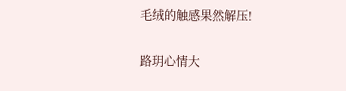毛绒的触感果然解压!

路玥心情大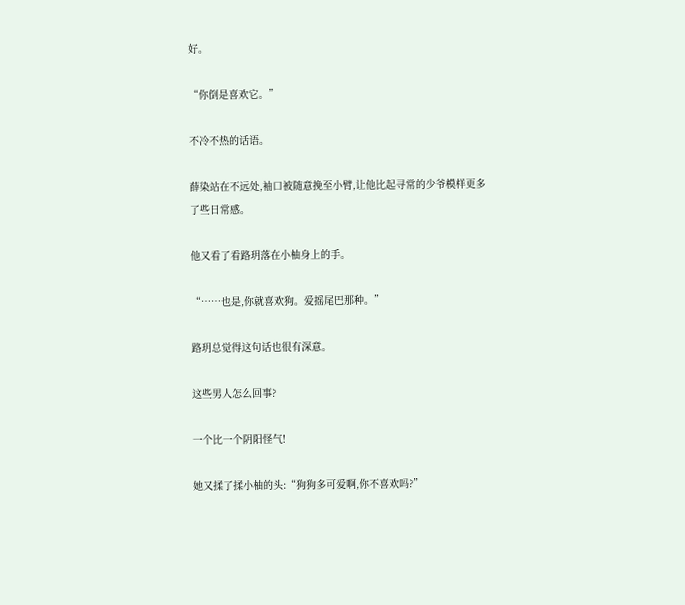好。

“你倒是喜欢它。”

不冷不热的话语。

薛染站在不远处,袖口被随意挽至小臂,让他比起寻常的少爷模样更多了些日常感。

他又看了看路玥落在小柚身上的手。

“……也是,你就喜欢狗。爱摇尾巴那种。”

路玥总觉得这句话也很有深意。

这些男人怎么回事?

一个比一个阴阳怪气!

她又揉了揉小柚的头:“狗狗多可爱啊,你不喜欢吗?”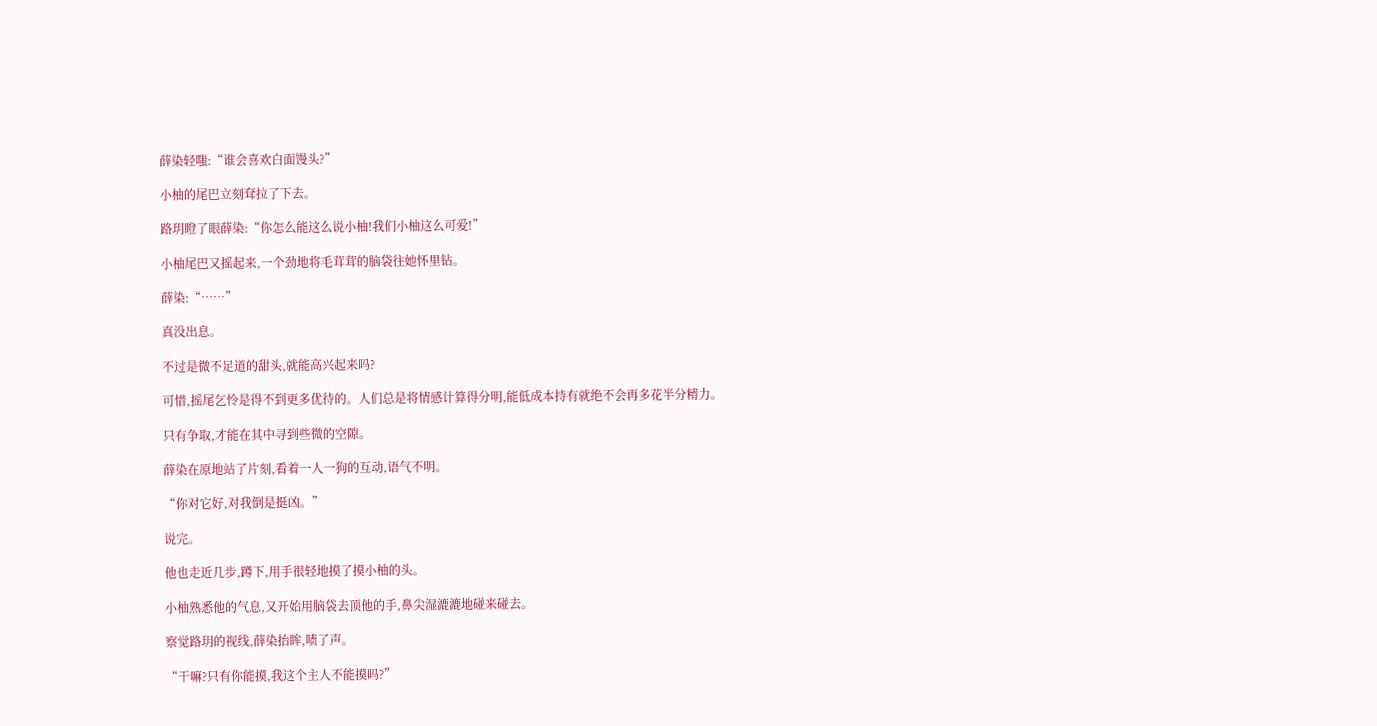薛染轻嗤:“谁会喜欢白面馒头?”

小柚的尾巴立刻耷拉了下去。

路玥瞪了眼薛染:“你怎么能这么说小柚!我们小柚这么可爱!”

小柚尾巴又摇起来,一个劲地将毛茸茸的脑袋往她怀里钻。

薛染:“……”

真没出息。

不过是微不足道的甜头,就能高兴起来吗?

可惜,摇尾乞怜是得不到更多优待的。人们总是将情感计算得分明,能低成本持有就绝不会再多花半分精力。

只有争取,才能在其中寻到些微的空隙。

薛染在原地站了片刻,看着一人一狗的互动,语气不明。

“你对它好,对我倒是挺凶。”

说完。

他也走近几步,蹲下,用手很轻地摸了摸小柚的头。

小柚熟悉他的气息,又开始用脑袋去顶他的手,鼻尖湿漉漉地碰来碰去。

察觉路玥的视线,薛染抬眸,啧了声。

“干嘛?只有你能摸,我这个主人不能摸吗?”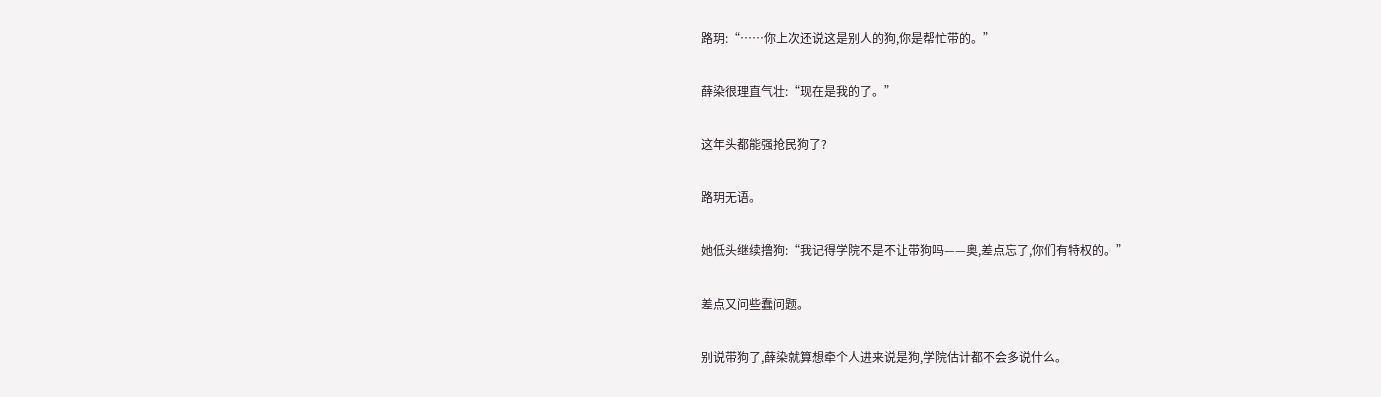路玥:“……你上次还说这是别人的狗,你是帮忙带的。”

薛染很理直气壮:“现在是我的了。”

这年头都能强抢民狗了?

路玥无语。

她低头继续撸狗:“我记得学院不是不让带狗吗——奥,差点忘了,你们有特权的。”

差点又问些蠢问题。

别说带狗了,薛染就算想牵个人进来说是狗,学院估计都不会多说什么。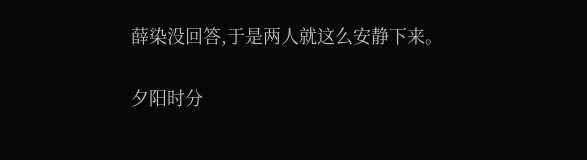薛染没回答,于是两人就这么安静下来。

夕阳时分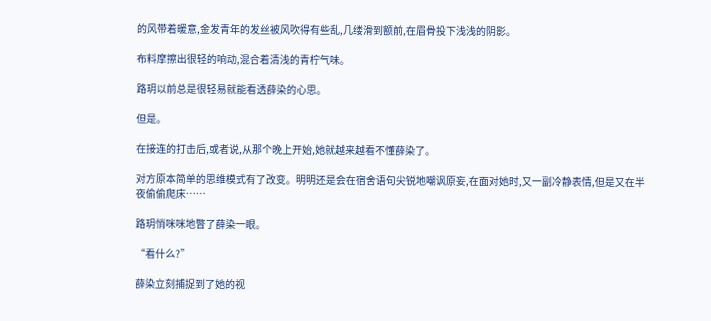的风带着暖意,金发青年的发丝被风吹得有些乱,几缕滑到额前,在眉骨投下浅浅的阴影。

布料摩擦出很轻的响动,混合着清浅的青柠气味。

路玥以前总是很轻易就能看透薛染的心思。

但是。

在接连的打击后,或者说,从那个晚上开始,她就越来越看不懂薛染了。

对方原本简单的思维模式有了改变。明明还是会在宿舍语句尖锐地嘲讽原妄,在面对她时,又一副冷静表情,但是又在半夜偷偷爬床……

路玥悄咪咪地瞥了薛染一眼。

“看什么?”

薛染立刻捕捉到了她的视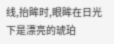线,抬眸时,眼眸在日光下是漂亮的琥珀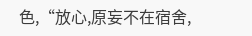色,“放心,原妄不在宿舍,